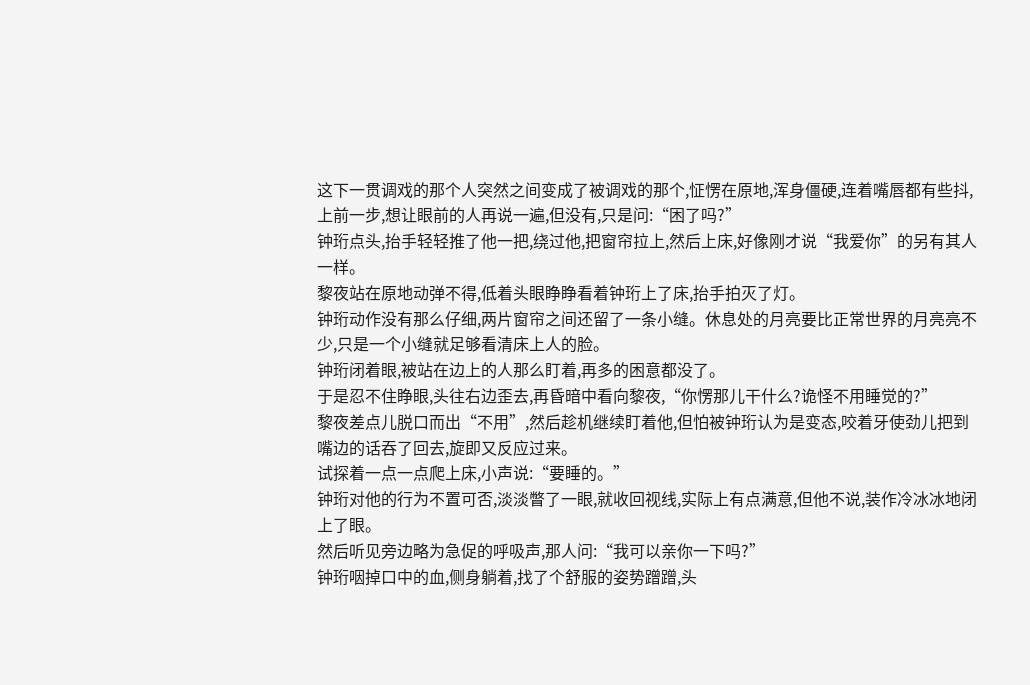这下一贯调戏的那个人突然之间变成了被调戏的那个,怔愣在原地,浑身僵硬,连着嘴唇都有些抖,上前一步,想让眼前的人再说一遍,但没有,只是问:“困了吗?”
钟珩点头,抬手轻轻推了他一把,绕过他,把窗帘拉上,然后上床,好像刚才说“我爱你”的另有其人一样。
黎夜站在原地动弹不得,低着头眼睁睁看着钟珩上了床,抬手拍灭了灯。
钟珩动作没有那么仔细,两片窗帘之间还留了一条小缝。休息处的月亮要比正常世界的月亮亮不少,只是一个小缝就足够看清床上人的脸。
钟珩闭着眼,被站在边上的人那么盯着,再多的困意都没了。
于是忍不住睁眼,头往右边歪去,再昏暗中看向黎夜,“你愣那儿干什么?诡怪不用睡觉的?”
黎夜差点儿脱口而出“不用”,然后趁机继续盯着他,但怕被钟珩认为是变态,咬着牙使劲儿把到嘴边的话吞了回去,旋即又反应过来。
试探着一点一点爬上床,小声说:“要睡的。”
钟珩对他的行为不置可否,淡淡瞥了一眼,就收回视线,实际上有点满意,但他不说,装作冷冰冰地闭上了眼。
然后听见旁边略为急促的呼吸声,那人问:“我可以亲你一下吗?”
钟珩咽掉口中的血,侧身躺着,找了个舒服的姿势蹭蹭,头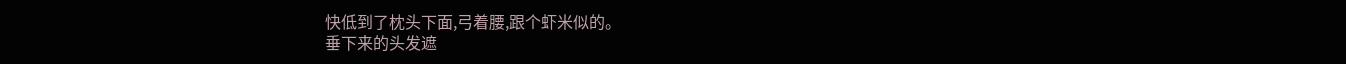快低到了枕头下面,弓着腰,跟个虾米似的。
垂下来的头发遮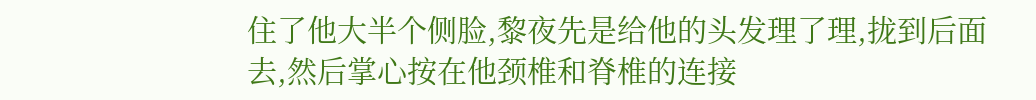住了他大半个侧脸,黎夜先是给他的头发理了理,拢到后面去,然后掌心按在他颈椎和脊椎的连接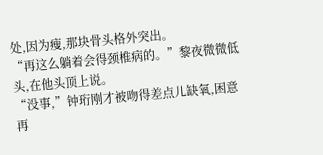处,因为瘦,那块骨头格外突出。
“再这么躺着会得颈椎病的。”黎夜微微低头,在他头顶上说。
“没事,”钟珩刚才被吻得差点儿缺氧,困意再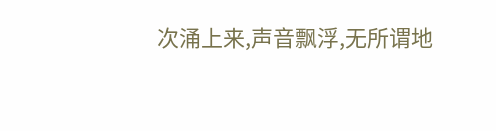次涌上来,声音飘浮,无所谓地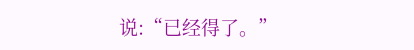说:“已经得了。”